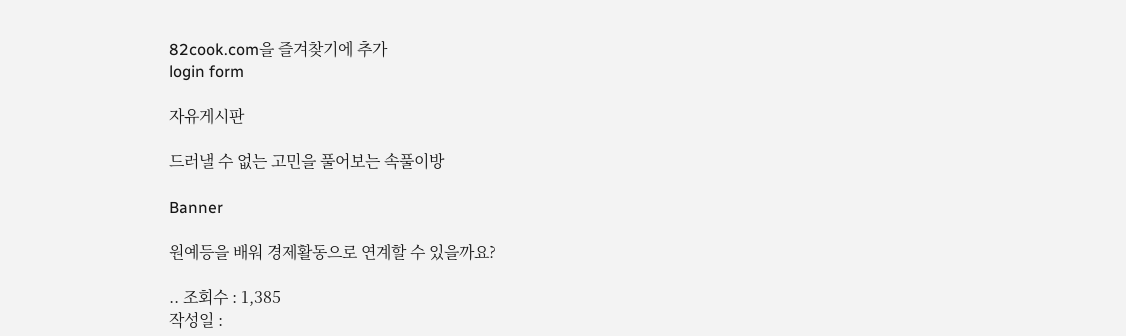82cook.com을 즐겨찾기에 추가
login form

자유게시판

드러낼 수 없는 고민을 풀어보는 속풀이방

Banner

원예등을 배워 경제활동으로 연계할 수 있을까요?

.. 조회수 : 1,385
작성일 :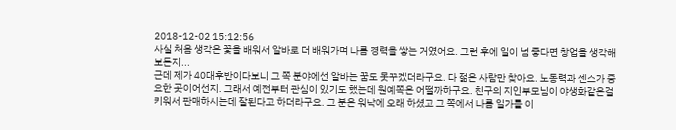2018-12-02 15:12:56
사실 처음 생각은 꽃을 배워서 알바로 더 배워가며 나름 경력을 쌓는 거였어요. 그런 후에 일이 넘 좋다면 창업을 생각해보든지...
근데 제가 40대후반이다보니 그 쪽 분야에선 알바는 꿈도 못꾸겠더라구요. 다 젊은 사람만 찾아요. 노동력과 센스가 중요한 곳이어선지. 그래서 예전부터 관심이 있기도 했는데 원예쪽은 어떨까하구요. 친구의 지인부모님이 야생화같은걸 키워서 판매하시는데 잘된다고 하더라구요. 그 분은 워낙에 오래 하셨고 그 쪽에서 나름 일가를 이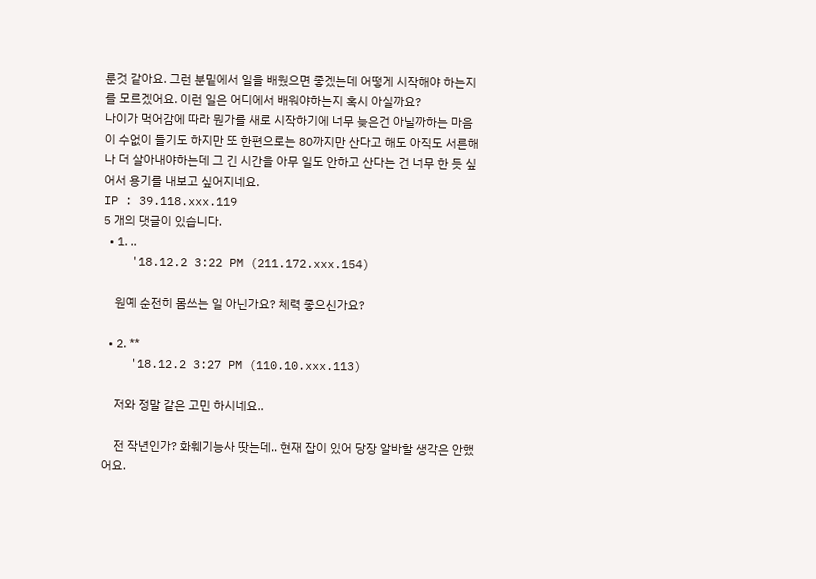룬것 같아요. 그런 분밑에서 일을 배웠으면 좋겠는데 어떻게 시작해야 하는지를 모르겠어요. 이런 일은 어디에서 배워야하는지 혹시 아실까요?
나이가 먹어감에 따라 뭔가를 새로 시작하기에 너무 늦은건 아닐까하는 마음이 수없이 들기도 하지만 또 한편으로는 80까지만 산다고 해도 아직도 서른해나 더 살아내야하는데 그 긴 시간을 아무 일도 안하고 산다는 건 너무 한 듯 싶어서 용기를 내보고 싶어지네요.
IP : 39.118.xxx.119
5 개의 댓글이 있습니다.
  • 1. ..
    '18.12.2 3:22 PM (211.172.xxx.154)

    원예 순전히 몸쓰는 일 아닌가요? 체력 좋으신가요?

  • 2. **
    '18.12.2 3:27 PM (110.10.xxx.113)

    저와 정말 같은 고민 하시네요..

    전 작년인가? 화훼기능사 땃는데.. 현재 잡이 있어 당장 알바할 생각은 안했어요.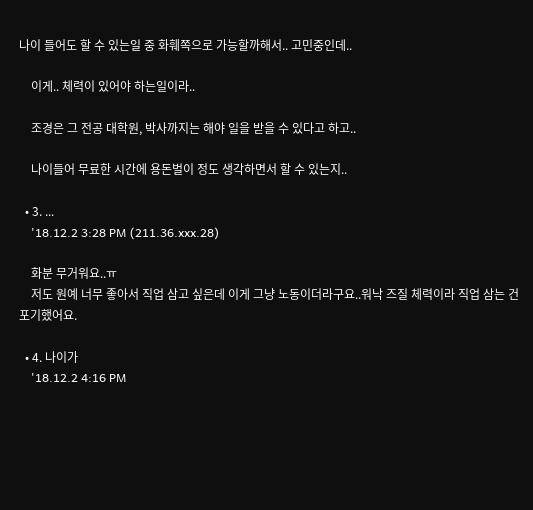나이 들어도 할 수 있는일 중 화훼쪽으로 가능할까해서.. 고민중인데..

    이게.. 체력이 있어야 하는일이라..

    조경은 그 전공 대학원, 박사까지는 해야 일을 받을 수 있다고 하고..

    나이들어 무료한 시간에 용돈벌이 정도 생각하면서 할 수 있는지..

  • 3. ...
    '18.12.2 3:28 PM (211.36.xxx.28)

    화분 무거워요..ㅠ
    저도 원예 너무 좋아서 직업 삼고 싶은데 이게 그냥 노동이더라구요..워낙 즈질 체력이라 직업 삼는 건 포기했어요.

  • 4. 나이가
    '18.12.2 4:16 PM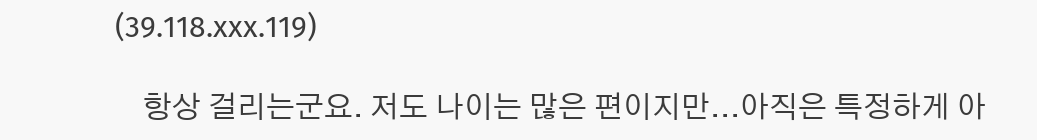(39.118.xxx.119)

    항상 걸리는군요. 저도 나이는 많은 편이지만...아직은 특정하게 아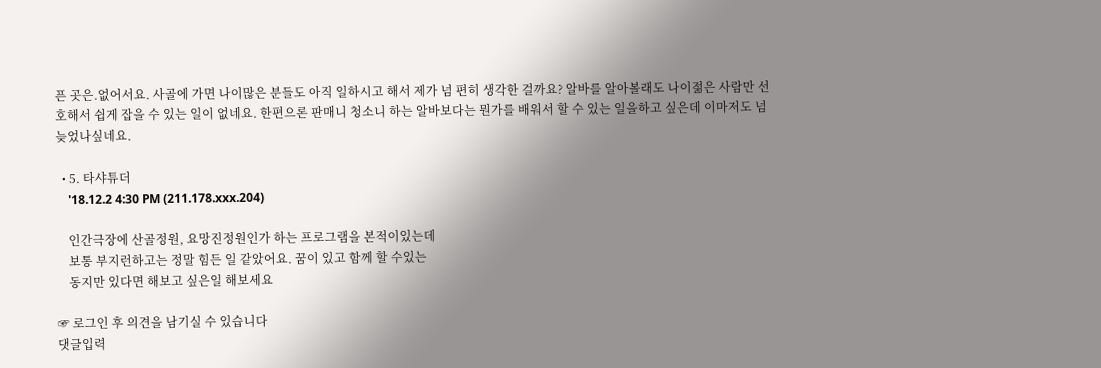픈 곳은.없어서요. 사골에 가면 나이많은 분들도 아직 일하시고 해서 제가 넘 편히 생각한 걸까요? 알바를 알아볼래도 나이젊은 사람만 선호해서 쉽게 잡을 수 있는 일이 없네요. 한편으론 판매니 청소니 하는 알바보다는 뭔가를 배워서 할 수 있는 일을하고 싶은데 이마저도 넘 늦었나싶네요.

  • 5. 타샤튜더
    '18.12.2 4:30 PM (211.178.xxx.204)

    인간극장에 산골정원, 요망진정원인가 하는 프로그램을 본적이있는데
    보통 부지런하고는 정말 힘든 일 같았어요. 꿈이 있고 함께 할 수있는
    동지만 있다면 해보고 싶은일 해보세요

☞ 로그인 후 의견을 남기실 수 있습니다
댓글입력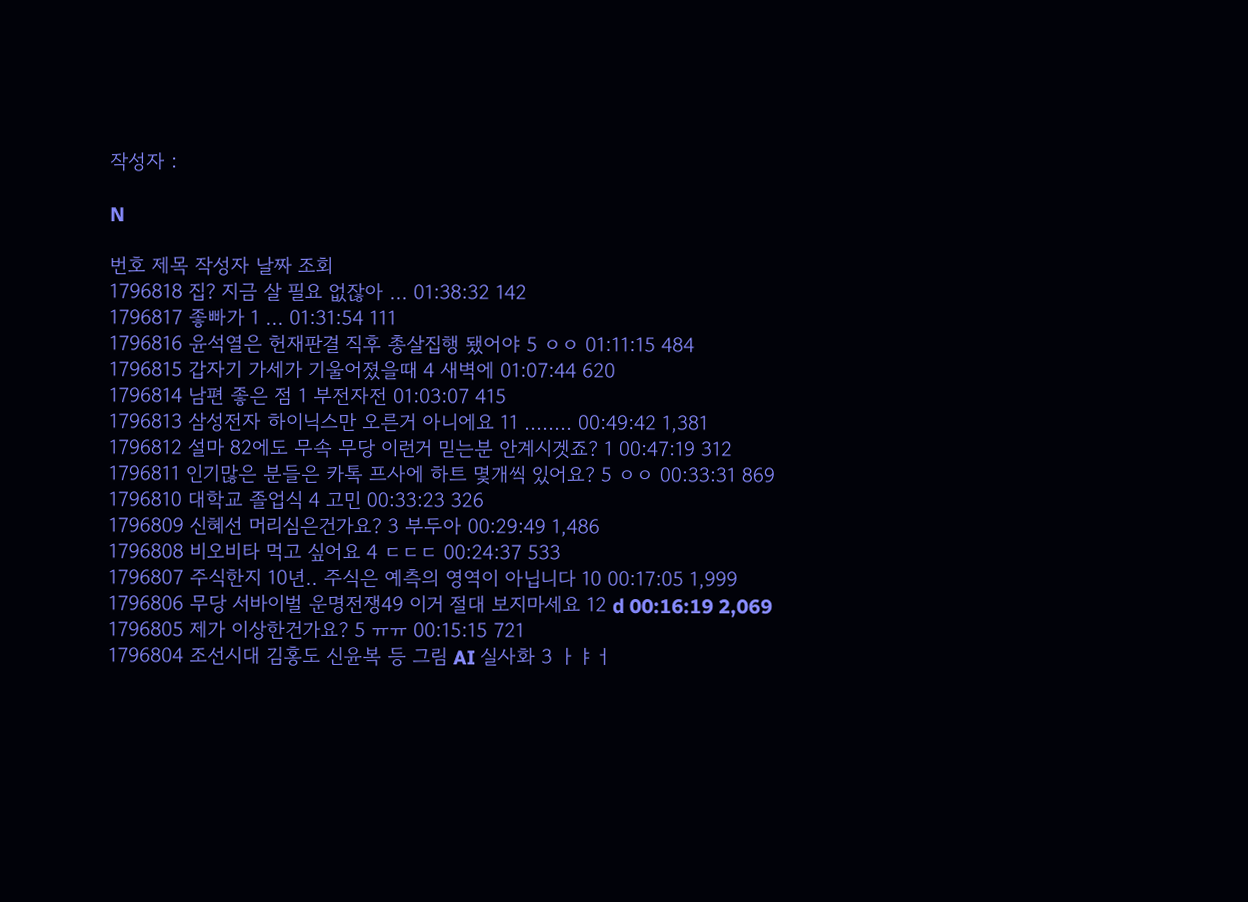작성자 :

N

번호 제목 작성자 날짜 조회
1796818 집? 지금 살 필요 없잖아 ... 01:38:32 142
1796817 좋빠가 1 ... 01:31:54 111
1796816 윤석열은 헌재판결 직후 총살집행 됐어야 5 ㅇㅇ 01:11:15 484
1796815 갑자기 가세가 기울어졌을때 4 새벽에 01:07:44 620
1796814 남편 좋은 점 1 부전자전 01:03:07 415
1796813 삼성전자 하이닉스만 오른거 아니에요 11 ........ 00:49:42 1,381
1796812 설마 82에도 무속 무당 이런거 믿는분 안계시겟죠? 1 00:47:19 312
1796811 인기많은 분들은 카톡 프사에 하트 몇개씩 있어요? 5 ㅇㅇ 00:33:31 869
1796810 대학교 졸업식 4 고민 00:33:23 326
1796809 신혜선 머리심은건가요? 3 부두아 00:29:49 1,486
1796808 비오비타 먹고 싶어요 4 ㄷㄷㄷ 00:24:37 533
1796807 주식한지 10년.. 주식은 예측의 영역이 아닙니다 10 00:17:05 1,999
1796806 무당 서바이벌 운명전쟁49 이거 절대 보지마세요 12 d 00:16:19 2,069
1796805 제가 이상한건가요? 5 ㅠㅠ 00:15:15 721
1796804 조선시대 김홍도 신윤복 등 그림 AI 실사화 3 ㅏㅑㅓ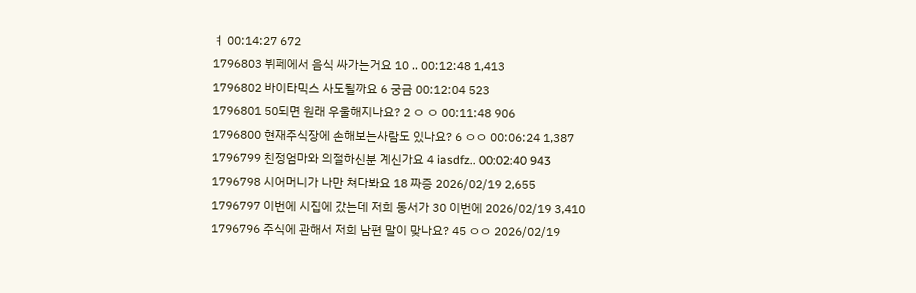ㅕ 00:14:27 672
1796803 뷔페에서 음식 싸가는거요 10 .. 00:12:48 1,413
1796802 바이타믹스 사도될까요 6 궁금 00:12:04 523
1796801 50되면 원래 우울해지나요? 2 ㅇ ㅇ 00:11:48 906
1796800 현재주식장에 손해보는사람도 있나요? 6 ㅇㅇ 00:06:24 1,387
1796799 친정엄마와 의절하신분 계신가요 4 iasdfz.. 00:02:40 943
1796798 시어머니가 나만 쳐다봐요 18 짜증 2026/02/19 2,655
1796797 이번에 시집에 갔는데 저희 동서가 30 이번에 2026/02/19 3,410
1796796 주식에 관해서 저희 남편 말이 맞나요? 45 ㅇㅇ 2026/02/19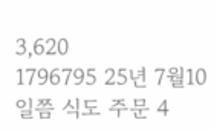3,620
1796795 25년 7월10일쯤 식도 주문 4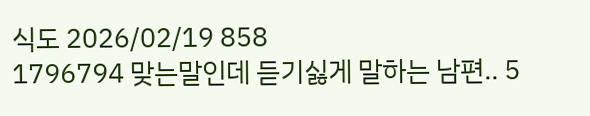식도 2026/02/19 858
1796794 맞는말인데 듣기싫게 말하는 남편.. 5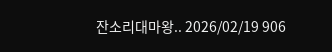잔소리대마왕.. 2026/02/19 906